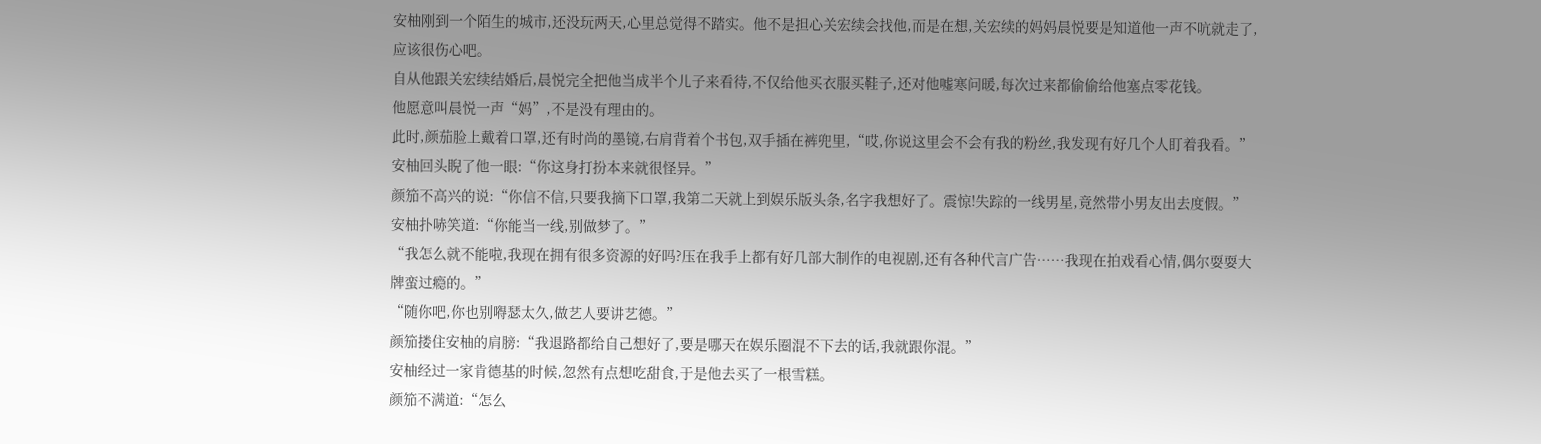安柚刚到一个陌生的城市,还没玩两天,心里总觉得不踏实。他不是担心关宏续会找他,而是在想,关宏续的妈妈晨悦要是知道他一声不吭就走了,应该很伤心吧。
自从他跟关宏续结婚后,晨悦完全把他当成半个儿子来看待,不仅给他买衣服买鞋子,还对他嘘寒问暖,每次过来都偷偷给他塞点零花钱。
他愿意叫晨悦一声“妈”,不是没有理由的。
此时,颜茄脸上戴着口罩,还有时尚的墨镜,右肩背着个书包,双手插在裤兜里,“哎,你说这里会不会有我的粉丝,我发现有好几个人盯着我看。”
安柚回头睨了他一眼:“你这身打扮本来就很怪异。”
颜笳不高兴的说:“你信不信,只要我摘下口罩,我第二天就上到娱乐版头条,名字我想好了。震惊!失踪的一线男星,竟然带小男友出去度假。”
安柚扑哧笑道:“你能当一线,别做梦了。”
“我怎么就不能啦,我现在拥有很多资源的好吗?压在我手上都有好几部大制作的电视剧,还有各种代言广告……我现在拍戏看心情,偶尔耍耍大牌蛮过瘾的。”
“随你吧,你也别嘚瑟太久,做艺人要讲艺德。”
颜笳搂住安柚的肩膀:“我退路都给自己想好了,要是哪天在娱乐圈混不下去的话,我就跟你混。”
安柚经过一家肯德基的时候,忽然有点想吃甜食,于是他去买了一根雪糕。
颜笳不满道:“怎么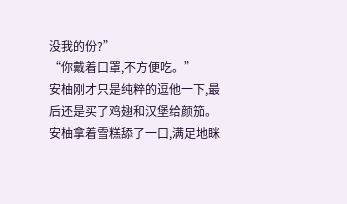没我的份?”
“你戴着口罩,不方便吃。”
安柚刚才只是纯粹的逗他一下,最后还是买了鸡翅和汉堡给颜笳。
安柚拿着雪糕舔了一口,满足地眯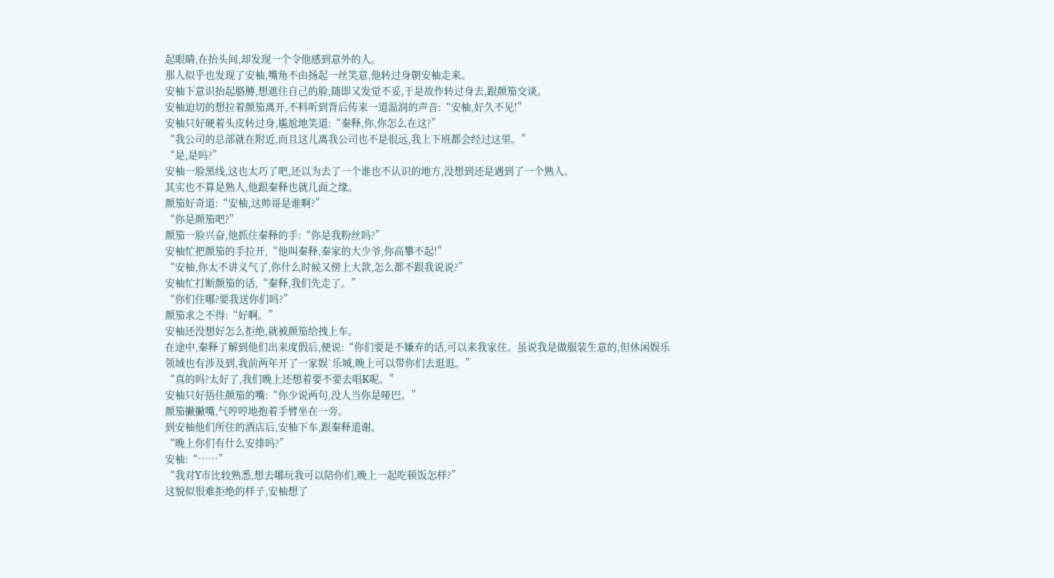起眼睛,在抬头间,却发现一个令他感到意外的人。
那人似乎也发现了安柚,嘴角不由扬起一丝笑意,他转过身朝安柚走来。
安柚下意识抬起胳膊,想遮住自己的脸,随即又发觉不妥,于是故作转过身去,跟颜笳交谈。
安柚迫切的想拉着颜笳离开,不料听到背后传来一道温润的声音:“安柚,好久不见!”
安柚只好硬着头皮转过身,尴尬地笑道:“秦释,你,你怎么在这?”
“我公司的总部就在附近,而且这儿离我公司也不是很远,我上下班都会经过这里。”
“是,是吗?”
安柚一脸黑线,这也太巧了吧,还以为去了一个谁也不认识的地方,没想到还是遇到了一个熟人。
其实也不算是熟人,他跟秦释也就几面之缘。
颜笳好奇道:“安柚,这帅哥是谁啊?”
“你是颜笳吧?”
颜笳一脸兴奋,他抓住秦释的手:“你是我粉丝吗?”
安柚忙把颜笳的手拉开,“他叫秦释,秦家的大少爷,你高攀不起!”
“安柚,你太不讲义气了,你什么时候又傍上大款,怎么都不跟我说说?”
安柚忙打断颜笳的话,“秦释,我们先走了。”
“你们住哪?要我送你们吗?”
颜笳求之不得:“好啊。”
安柚还没想好怎么拒绝,就被颜笳给拽上车。
在途中,秦释了解到他们出来度假后,便说:“你们要是不嫌弃的话,可以来我家住。虽说我是做服装生意的,但休闲娱乐领域也有涉及到,我前两年开了一家娱`乐城,晚上可以带你们去逛逛。”
“真的吗?太好了,我们晚上还想着要不要去唱K呢。”
安柚只好捂住颜笳的嘴:“你少说两句,没人当你是哑巴。”
颜笳撇撇嘴,气哼哼地抱着手臂坐在一旁。
到安柚他们所住的酒店后,安柚下车,跟秦释道谢。
“晚上你们有什么安排吗?”
安柚:“……”
“我对Y市比较熟悉,想去哪玩我可以陪你们,晚上一起吃顿饭怎样?”
这貌似很难拒绝的样子,安柚想了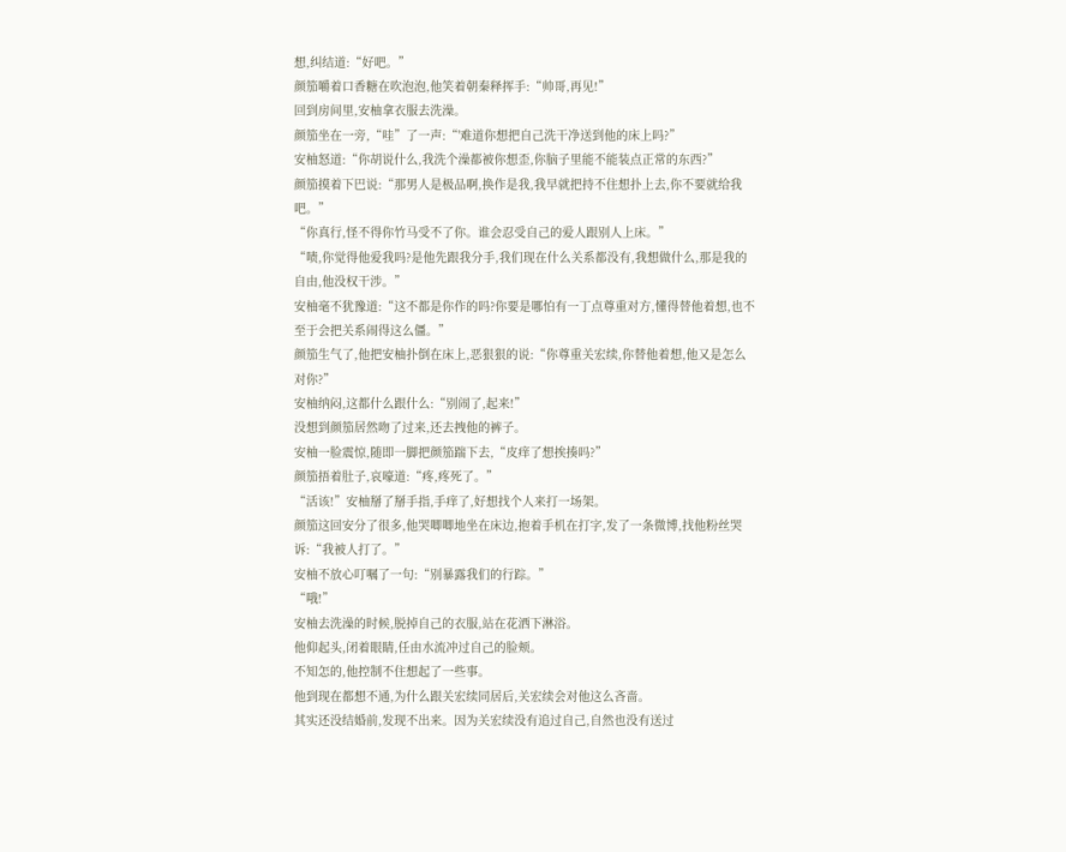想,纠结道:“好吧。”
颜笳嚼着口香糖在吹泡泡,他笑着朝秦释挥手:“帅哥,再见!”
回到房间里,安柚拿衣服去洗澡。
颜笳坐在一旁,“哇”了一声:“'难道你想把自己洗干净送到他的床上吗?”
安柚怒道:“你胡说什么,我洗个澡都被你想歪,你脑子里能不能装点正常的东西?”
颜笳摸着下巴说:“那男人是极品啊,换作是我,我早就把持不住想扑上去,你不要就给我吧。”
“你真行,怪不得你竹马受不了你。谁会忍受自己的爱人跟别人上床。”
“啧,你觉得他爱我吗?是他先跟我分手,我们现在什么关系都没有,我想做什么,那是我的自由,他没权干涉。”
安柚毫不犹豫道:“这不都是你作的吗?你要是哪怕有一丁点尊重对方,懂得替他着想,也不至于会把关系闹得这么僵。”
颜笳生气了,他把安柚扑倒在床上,恶狠狠的说:“你尊重关宏续,你替他着想,他又是怎么对你?”
安柚纳闷,这都什么跟什么:“别闹了,起来!”
没想到颜笳居然吻了过来,还去拽他的裤子。
安柚一脸震惊,随即一脚把颜笳踹下去,“皮痒了想挨揍吗?”
颜笳捂着肚子,哀嚎道:“疼,疼死了。”
“活该!”安柚掰了掰手指,手痒了,好想找个人来打一场架。
颜笳这回安分了很多,他哭唧唧地坐在床边,抱着手机在打字,发了一条微博,找他粉丝哭诉:“我被人打了。”
安柚不放心叮嘱了一句:“别暴露我们的行踪。”
“哦!”
安柚去洗澡的时候,脱掉自己的衣服,站在花洒下淋浴。
他仰起头,闭着眼睛,任由水流冲过自己的脸颊。
不知怎的,他控制不住想起了一些事。
他到现在都想不通,为什么跟关宏续同居后,关宏续会对他这么吝啬。
其实还没结婚前,发现不出来。因为关宏续没有追过自己,自然也没有送过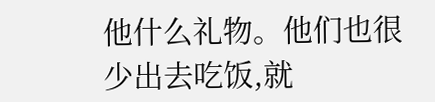他什么礼物。他们也很少出去吃饭,就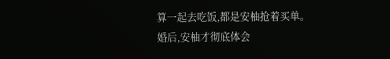算一起去吃饭,都是安柚抢着买单。
婚后,安柚才彻底体会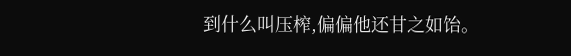到什么叫压榨,偏偏他还甘之如饴。